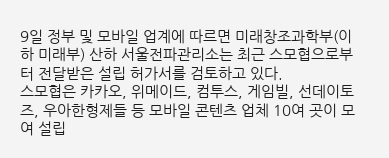9일 정부 및 모바일 업계에 따르면 미래창조과학부(이하 미래부) 산하 서울전파관리소는 최근 스모협으로부터 전달받은 설립 허가서를 검토하고 있다.
스모협은 카카오, 위메이드, 컴투스, 게임빌, 선데이토즈, 우아한형제들 등 모바일 콘텐츠 업체 10여 곳이 모여 설립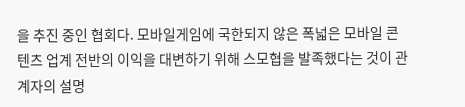을 추진 중인 협회다. 모바일게임에 국한되지 않은 폭넓은 모바일 콘텐츠 업계 전반의 이익을 대변하기 위해 스모협을 발족했다는 것이 관계자의 설명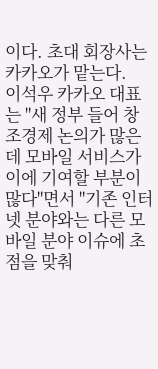이다. 초대 회장사는 카카오가 맡는다.
이석우 카카오 대표는 "새 정부 들어 창조경제 논의가 많은데 모바일 서비스가 이에 기여할 부분이 많다"면서 "기존 인터넷 분야와는 다른 모바일 분야 이슈에 초점을 맞춰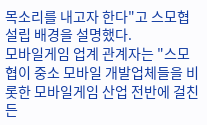목소리를 내고자 한다"고 스모협 설립 배경을 설명했다.
모바일게임 업계 관계자는 "스모협이 중소 모바일 개발업체들을 비롯한 모바일게임 산업 전반에 걸친 든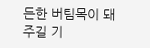든한 버팀목이 돼 주길 기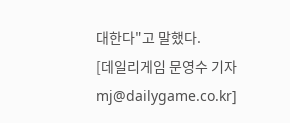대한다"고 말했다.
[데일리게임 문영수 기자 mj@dailygame.co.kr]